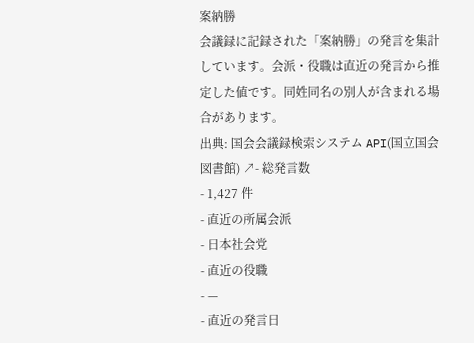案納勝
会議録に記録された「案納勝」の発言を集計しています。会派・役職は直近の発言から推定した値です。同姓同名の別人が含まれる場合があります。
出典: 国会会議録検索システム API(国立国会図書館) ↗- 総発言数
- 1,427 件
- 直近の所属会派
- 日本社会党
- 直近の役職
- —
- 直近の発言日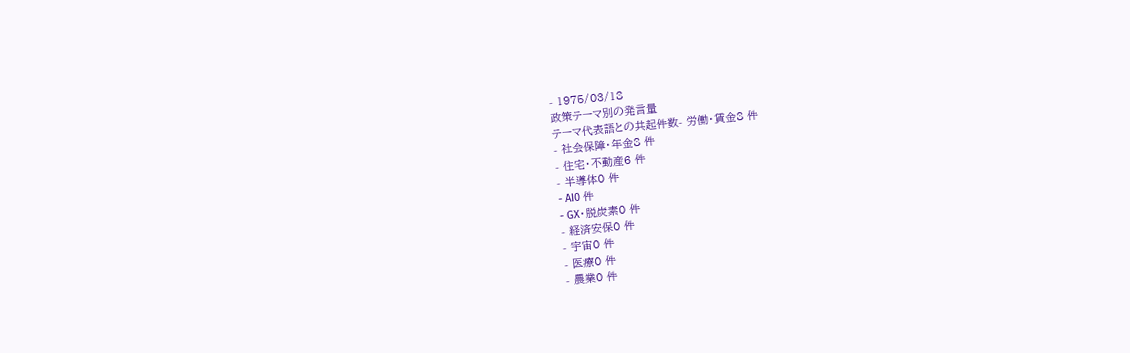- 1975/03/18
政策テーマ別の発言量
テーマ代表語との共起件数- 労働・賃金8 件
- 社会保障・年金8 件
- 住宅・不動産6 件
- 半導体0 件
- AI0 件
- GX・脱炭素0 件
- 経済安保0 件
- 宇宙0 件
- 医療0 件
- 農業0 件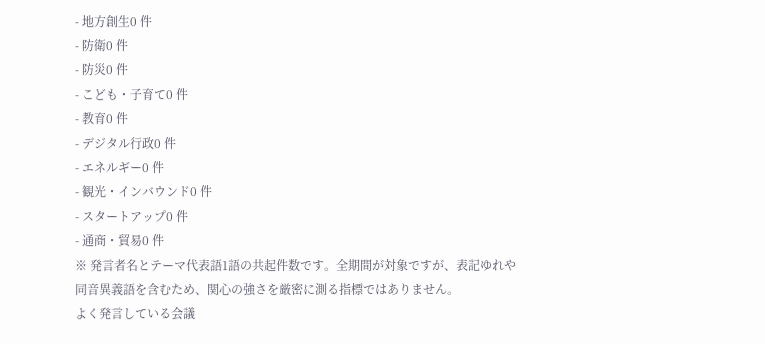- 地方創生0 件
- 防衛0 件
- 防災0 件
- こども・子育て0 件
- 教育0 件
- デジタル行政0 件
- エネルギー0 件
- 観光・インバウンド0 件
- スタートアップ0 件
- 通商・貿易0 件
※ 発言者名とテーマ代表語1語の共起件数です。全期間が対象ですが、表記ゆれや 同音異義語を含むため、関心の強さを厳密に測る指標ではありません。
よく発言している会議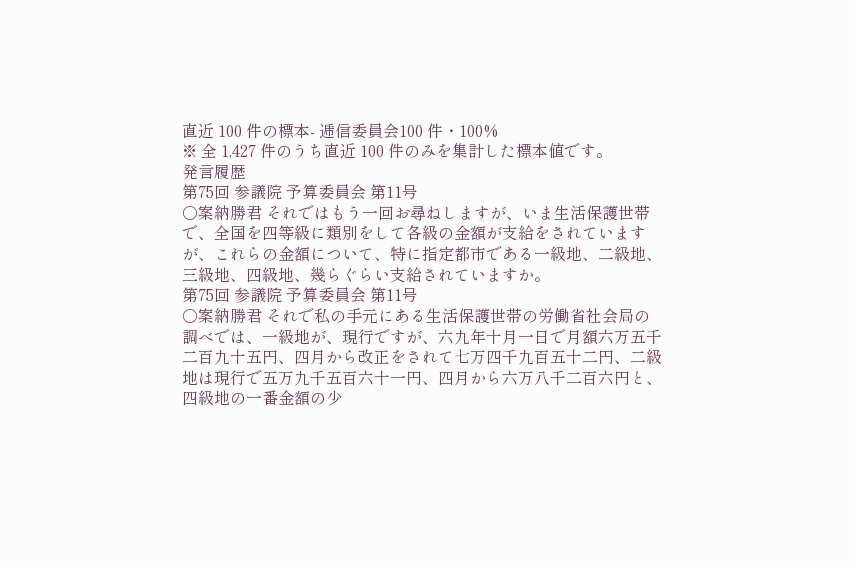直近 100 件の標本- 逓信委員会100 件・100%
※ 全 1,427 件のうち直近 100 件のみを集計した標本値です。
発言履歴
第75回 参議院 予算委員会 第11号
○案納勝君 それではもう一回お尋ねしますが、いま生活保護世帯で、全国を四等級に類別をして各級の金額が支給をされていますが、これらの金額について、特に指定都市である一級地、二級地、三級地、四級地、幾らぐらい支給されていますか。
第75回 参議院 予算委員会 第11号
○案納勝君 それで私の手元にある生活保護世帯の労働省社会局の調べでは、一級地が、現行ですが、六九年十月一日で月額六万五千二百九十五円、四月から改正をされて七万四千九百五十二円、二級地は現行で五万九千五百六十一円、四月から六万八千二百六円と、四級地の一番金額の少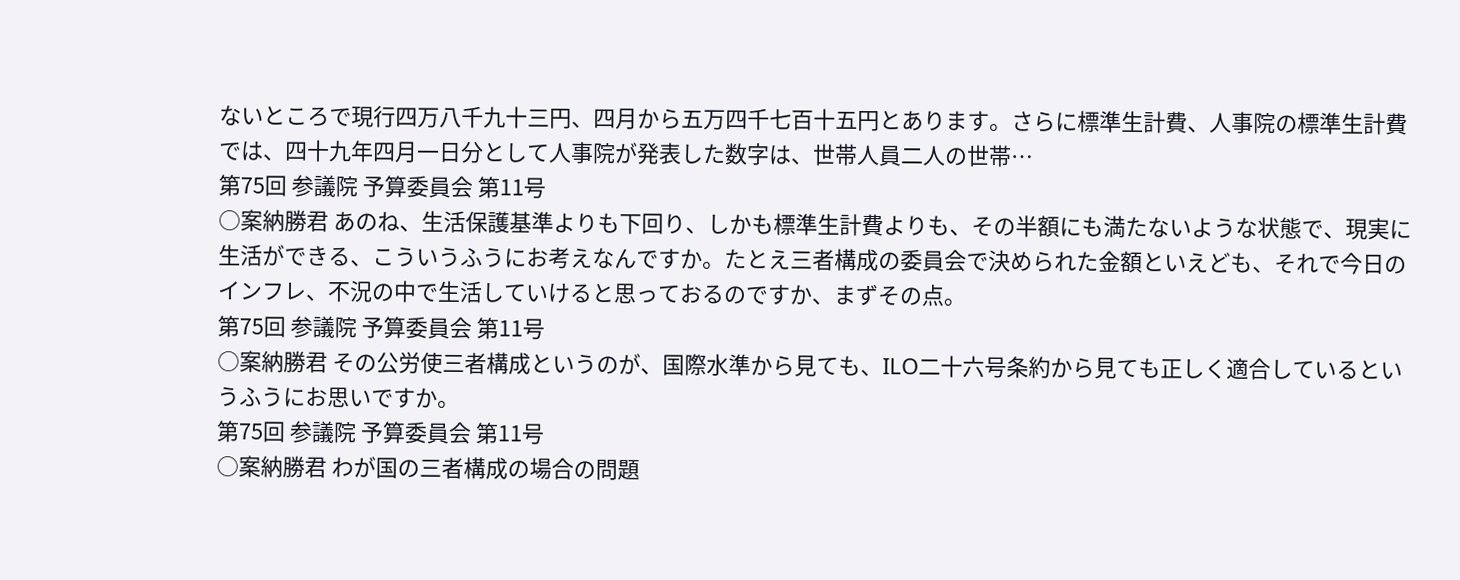ないところで現行四万八千九十三円、四月から五万四千七百十五円とあります。さらに標準生計費、人事院の標準生計費では、四十九年四月一日分として人事院が発表した数字は、世帯人員二人の世帯…
第75回 参議院 予算委員会 第11号
○案納勝君 あのね、生活保護基準よりも下回り、しかも標準生計費よりも、その半額にも満たないような状態で、現実に生活ができる、こういうふうにお考えなんですか。たとえ三者構成の委員会で決められた金額といえども、それで今日のインフレ、不況の中で生活していけると思っておるのですか、まずその点。
第75回 参議院 予算委員会 第11号
○案納勝君 その公労使三者構成というのが、国際水準から見ても、ILO二十六号条約から見ても正しく適合しているというふうにお思いですか。
第75回 参議院 予算委員会 第11号
○案納勝君 わが国の三者構成の場合の問題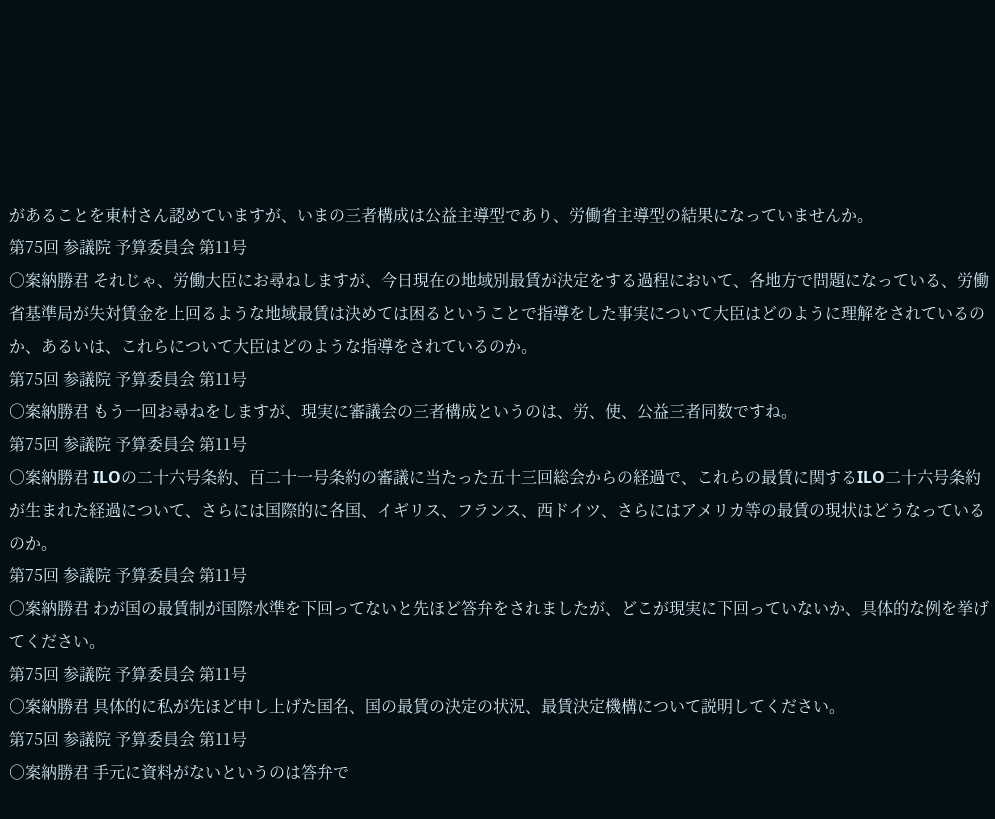があることを東村さん認めていますが、いまの三者構成は公益主導型であり、労働省主導型の結果になっていませんか。
第75回 参議院 予算委員会 第11号
○案納勝君 それじゃ、労働大臣にお尋ねしますが、今日現在の地域別最賃が決定をする過程において、各地方で問題になっている、労働省基準局が失対賃金を上回るような地域最賃は決めては困るということで指導をした事実について大臣はどのように理解をされているのか、あるいは、これらについて大臣はどのような指導をされているのか。
第75回 参議院 予算委員会 第11号
○案納勝君 もう一回お尋ねをしますが、現実に審議会の三者構成というのは、労、使、公益三者同数ですね。
第75回 参議院 予算委員会 第11号
○案納勝君 ILOの二十六号条約、百二十一号条約の審議に当たった五十三回総会からの経過で、これらの最賃に関するILO二十六号条約が生まれた経過について、さらには国際的に各国、イギリス、フランス、西ドイツ、さらにはアメリカ等の最賃の現状はどうなっているのか。
第75回 参議院 予算委員会 第11号
○案納勝君 わが国の最賃制が国際水準を下回ってないと先ほど答弁をされましたが、どこが現実に下回っていないか、具体的な例を挙げてください。
第75回 参議院 予算委員会 第11号
○案納勝君 具体的に私が先ほど申し上げた国名、国の最賃の決定の状況、最賃決定機構について説明してください。
第75回 参議院 予算委員会 第11号
○案納勝君 手元に資料がないというのは答弁で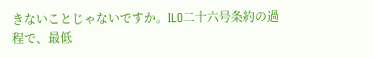きないことじゃないですか。ILO二十六号条約の過程で、最低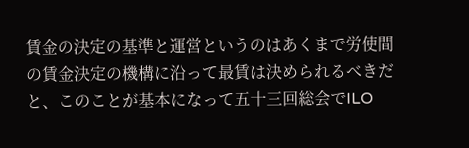賃金の決定の基準と運営というのはあくまで労使間の賃金決定の機構に沿って最賃は決められるべきだと、このことが基本になって五十三回総会でILO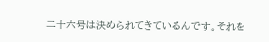二十六号は決められてきているんです。それを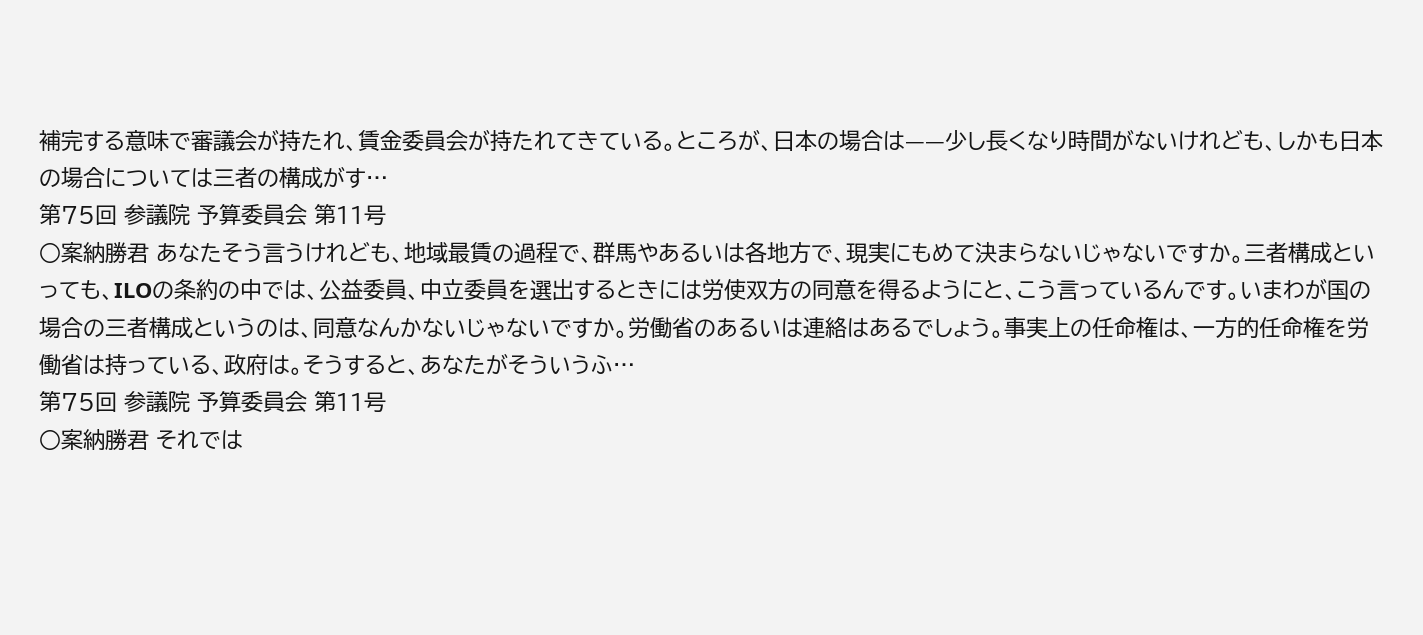補完する意味で審議会が持たれ、賃金委員会が持たれてきている。ところが、日本の場合は——少し長くなり時間がないけれども、しかも日本の場合については三者の構成がす…
第75回 参議院 予算委員会 第11号
○案納勝君 あなたそう言うけれども、地域最賃の過程で、群馬やあるいは各地方で、現実にもめて決まらないじゃないですか。三者構成といっても、ILOの条約の中では、公益委員、中立委員を選出するときには労使双方の同意を得るようにと、こう言っているんです。いまわが国の場合の三者構成というのは、同意なんかないじゃないですか。労働省のあるいは連絡はあるでしょう。事実上の任命権は、一方的任命権を労働省は持っている、政府は。そうすると、あなたがそういうふ…
第75回 参議院 予算委員会 第11号
○案納勝君 それでは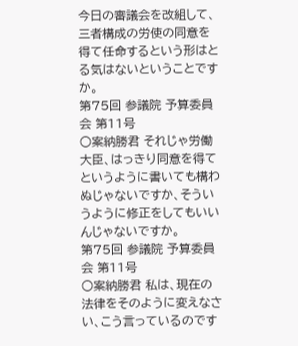今日の審議会を改組して、三者構成の労使の同意を得て任命するという形はとる気はないということですか。
第75回 参議院 予算委員会 第11号
○案納勝君 それじゃ労働大臣、はっきり同意を得てというように書いても構わぬじゃないですか、そういうように修正をしてもいいんじゃないですか。
第75回 参議院 予算委員会 第11号
○案納勝君 私は、現在の法律をそのように変えなさい、こう言っているのです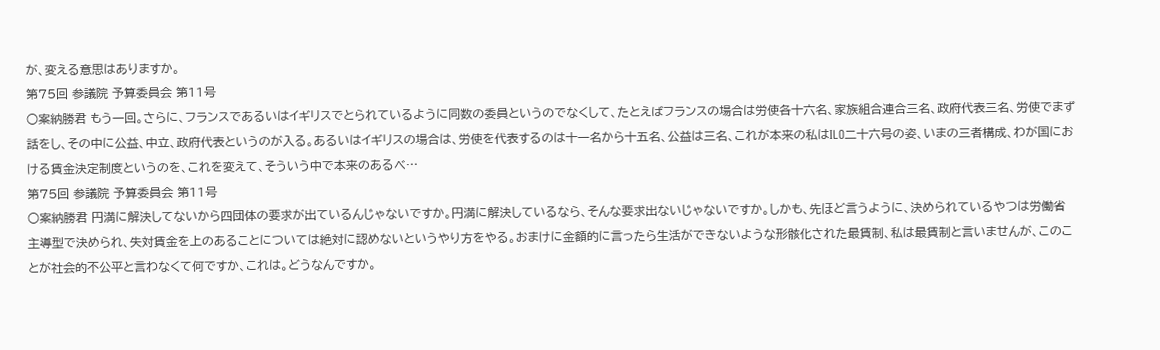が、変える意思はありますか。
第75回 参議院 予算委員会 第11号
○案納勝君 もう一回。さらに、フランスであるいはイギリスでとられているように同数の委員というのでなくして、たとえばフランスの場合は労使各十六名、家族組合連合三名、政府代表三名、労使でまず話をし、その中に公益、中立、政府代表というのが入る。あるいはイギリスの場合は、労使を代表するのは十一名から十五名、公益は三名、これが本来の私はILO二十六号の姿、いまの三者構成、わが国における賃金決定制度というのを、これを変えて、そういう中で本来のあるべ…
第75回 参議院 予算委員会 第11号
○案納勝君 円満に解決してないから四団体の要求が出ているんじゃないですか。円満に解決しているなら、そんな要求出ないじゃないですか。しかも、先ほど言うように、決められているやつは労働省主導型で決められ、失対賃金を上のあることについては絶対に認めないというやり方をやる。おまけに金額的に言ったら生活ができないような形骸化された最賃制、私は最賃制と言いませんが、このことが社会的不公平と言わなくて何ですか、これは。どうなんですか。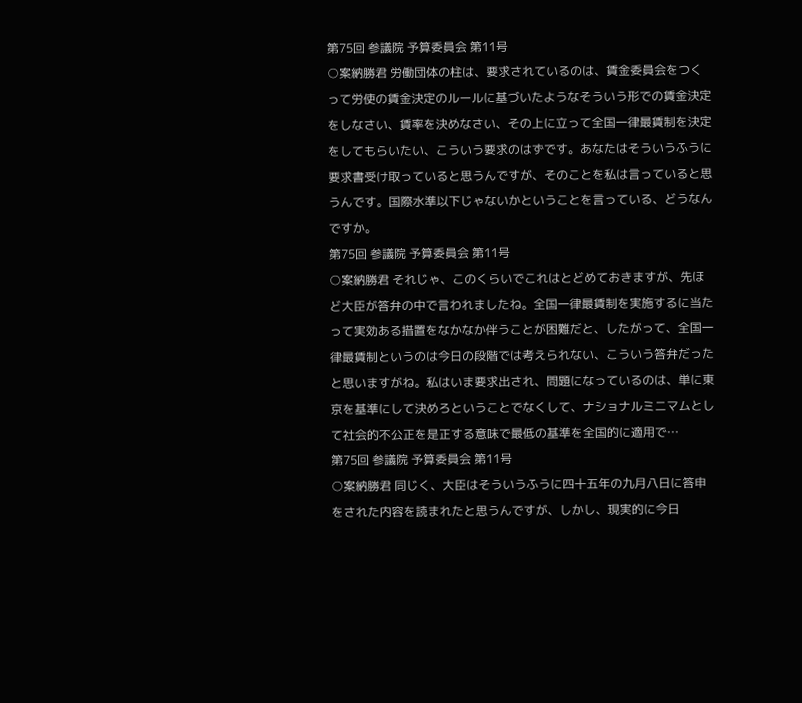第75回 参議院 予算委員会 第11号
○案納勝君 労働団体の柱は、要求されているのは、賃金委員会をつくって労使の賃金決定のルールに基づいたようなそういう形での賃金決定をしなさい、賃率を決めなさい、その上に立って全国一律最賃制を決定をしてもらいたい、こういう要求のはずです。あなたはそういうふうに要求書受け取っていると思うんですが、そのことを私は言っていると思うんです。国際水準以下じゃないかということを言っている、どうなんですか。
第75回 参議院 予算委員会 第11号
○案納勝君 それじゃ、このくらいでこれはとどめておきますが、先ほど大臣が答弁の中で言われましたね。全国一律最賃制を実施するに当たって実効ある措置をなかなか伴うことが困難だと、したがって、全国一律最賃制というのは今日の段階では考えられない、こういう答弁だったと思いますがね。私はいま要求出され、問題になっているのは、単に東京を基準にして決めろということでなくして、ナショナルミニマムとして社会的不公正を是正する意味で最低の基準を全国的に適用で…
第75回 参議院 予算委員会 第11号
○案納勝君 同じく、大臣はそういうふうに四十五年の九月八日に答申をされた内容を読まれたと思うんですが、しかし、現実的に今日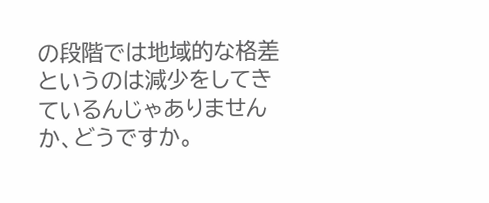の段階では地域的な格差というのは減少をしてきているんじゃありませんか、どうですか。